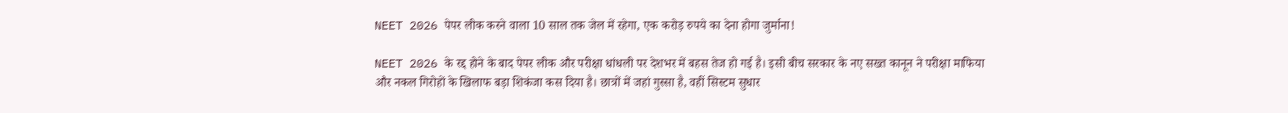NEET 2026 पेपर लीक करने वाला 10 साल तक जेल में रहेगा, एक करोड़ रुपये का देना होगा जुर्माना!

NEET 2026 के रद्द होने के बाद पेपर लीक और परीक्षा धांधली पर देशभर में बहस तेज हो गई है। इसी बीच सरकार के नए सख्त कानून ने परीक्षा माफिया और नकल गिरोहों के खिलाफ बड़ा शिकंजा कस दिया है। छात्रों में जहां गुस्सा है, वहीं सिस्टम सुधार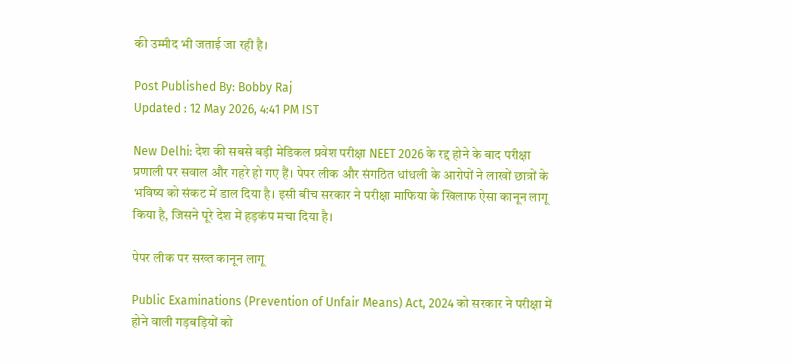की उम्मीद भी जताई जा रही है।

Post Published By: Bobby Raj
Updated : 12 May 2026, 4:41 PM IST

New Delhi: देश की सबसे बड़ी मेडिकल प्रवेश परीक्षा NEET 2026 के रद्द होने के बाद परीक्षा प्रणाली पर सवाल और गहरे हो गए हैं। पेपर लीक और संगठित धांधली के आरोपों ने लाखों छात्रों के भविष्य को संकट में डाल दिया है। इसी बीच सरकार ने परीक्षा माफिया के खिलाफ ऐसा कानून लागू किया है, जिसने पूरे देश में हड़कंप मचा दिया है।

पेपर लीक पर सख्त कानून लागू

Public Examinations (Prevention of Unfair Means) Act, 2024 को सरकार ने परीक्षा में होने वाली गड़बड़ियों को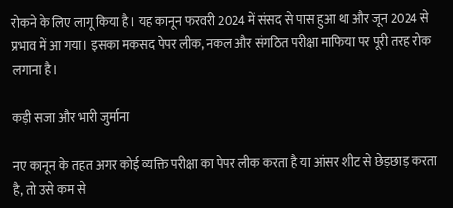रोकने के लिए लागू किया है। यह कानून फरवरी 2024 में संसद से पास हुआ था और जून 2024 से प्रभाव में आ गया। इसका मकसद पेपर लीक, नकल और संगठित परीक्षा माफिया पर पूरी तरह रोक लगाना है।

कड़ी सजा और भारी जुर्माना

नए कानून के तहत अगर कोई व्यक्ति परीक्षा का पेपर लीक करता है या आंसर शीट से छेड़छाड़ करता है, तो उसे कम से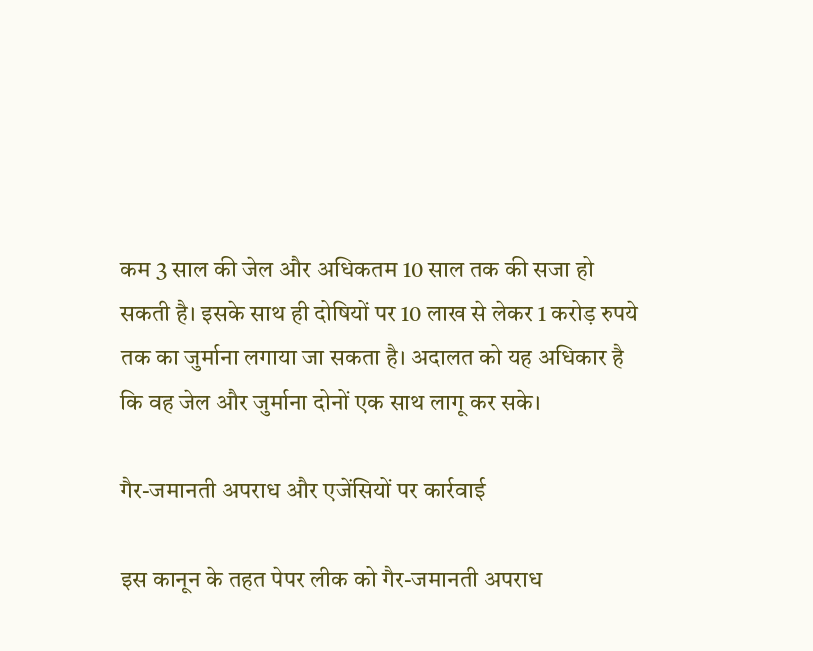कम 3 साल की जेल और अधिकतम 10 साल तक की सजा हो सकती है। इसके साथ ही दोषियों पर 10 लाख से लेकर 1 करोड़ रुपये तक का जुर्माना लगाया जा सकता है। अदालत को यह अधिकार है कि वह जेल और जुर्माना दोनों एक साथ लागू कर सके।

गैर-जमानती अपराध और एजेंसियों पर कार्रवाई

इस कानून के तहत पेपर लीक को गैर-जमानती अपराध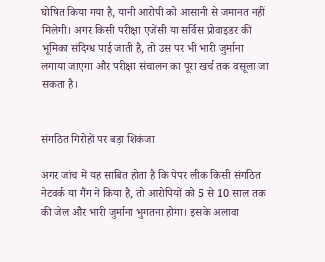घोषित किया गया है, यानी आरोपी को आसानी से जमानत नहीं मिलेगी। अगर किसी परीक्षा एजेंसी या सर्विस प्रोवाइडर की भूमिका संदिग्ध पाई जाती है, तो उस पर भी भारी जुर्माना लगाया जाएगा और परीक्षा संचालन का पूरा खर्च तक वसूला जा सकता है।


संगठित गिरोहों पर बड़ा शिकंजा

अगर जांच में यह साबित होता है कि पेपर लीक किसी संगठित नेटवर्क या गैंग ने किया है, तो आरोपियों को 5 से 10 साल तक की जेल और भारी जुर्माना भुगतना होगा। इसके अलावा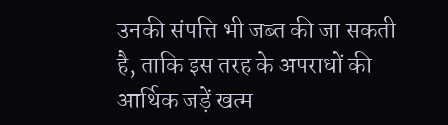उनकी संपत्ति भी जब्त की जा सकती है, ताकि इस तरह के अपराधों की आर्थिक जड़ें खत्म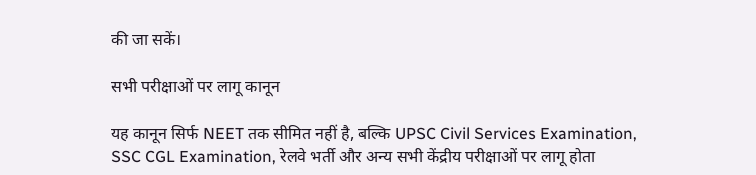की जा सकें।

सभी परीक्षाओं पर लागू कानून

यह कानून सिर्फ NEET तक सीमित नहीं है, बल्कि UPSC Civil Services Examination, SSC CGL Examination, रेलवे भर्ती और अन्य सभी केंद्रीय परीक्षाओं पर लागू होता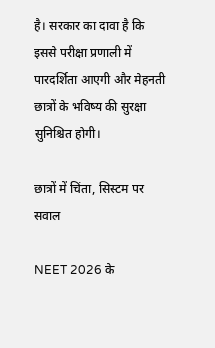है। सरकार का दावा है कि इससे परीक्षा प्रणाली में पारदर्शिता आएगी और मेहनती छात्रों के भविष्य की सुरक्षा सुनिश्चित होगी।

छात्रों में चिंता, सिस्टम पर सवाल

NEET 2026 के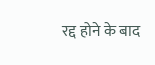रद्द होने के बाद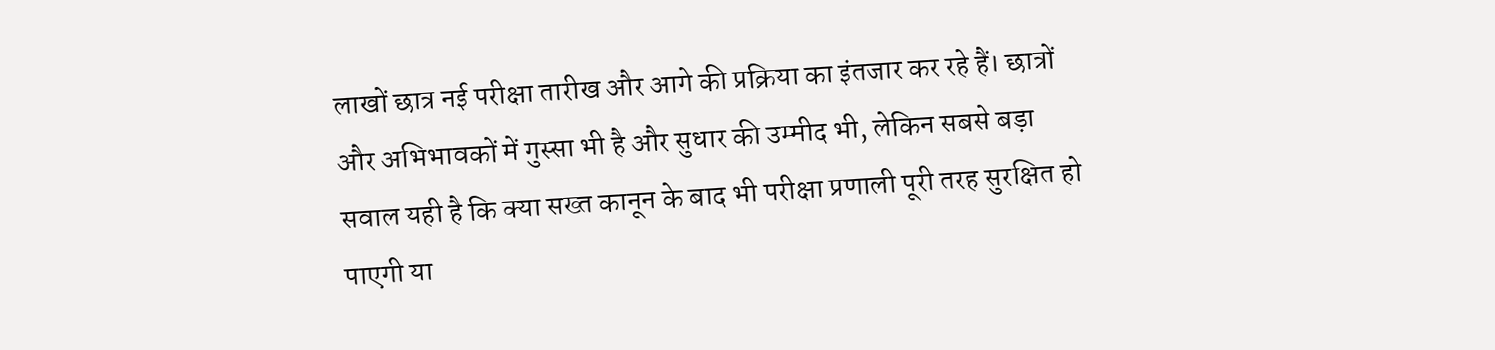लाखों छात्र नई परीक्षा तारीख और आगे की प्रक्रिया का इंतजार कर रहे हैं। छात्रों और अभिभावकों में गुस्सा भी है और सुधार की उम्मीद भी, लेकिन सबसे बड़ा सवाल यही है कि क्या सख्त कानून के बाद भी परीक्षा प्रणाली पूरी तरह सुरक्षित हो पाएगी या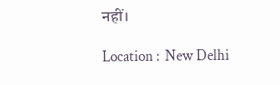नहीं।

Location :  New Delhi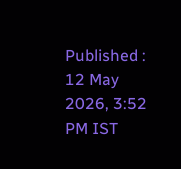Published :  12 May 2026, 3:52 PM IST